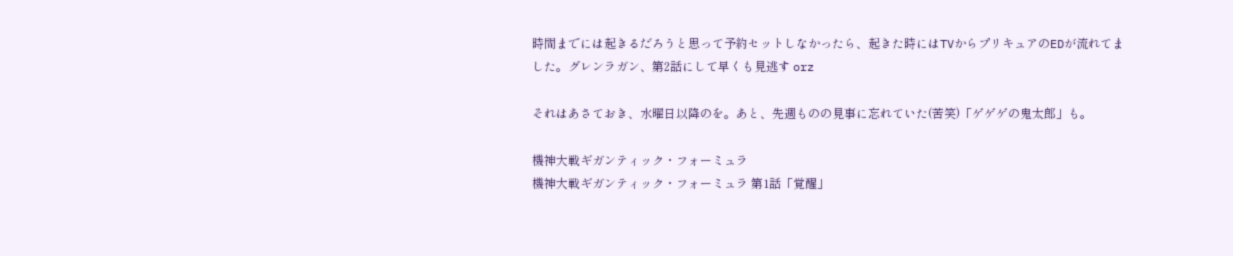時間までには起きるだろうと思って予約セットしなかったら、起きた時にはTVからプリキュアのEDが流れてました。グレンラガン、第2話にして早くも見逃す orz

それはあさておき、水曜日以降のを。あと、先週ものの見事に忘れていた(苦笑)「ゲゲゲの鬼太郎」も。

機神大戦ギガンティック・フォーミュラ
機神大戦ギガンティック・フォーミュラ 第1話「覚醒」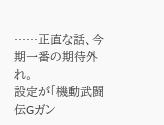……正直な話、今期一番の期待外れ。
設定が「機動武闘伝Gガン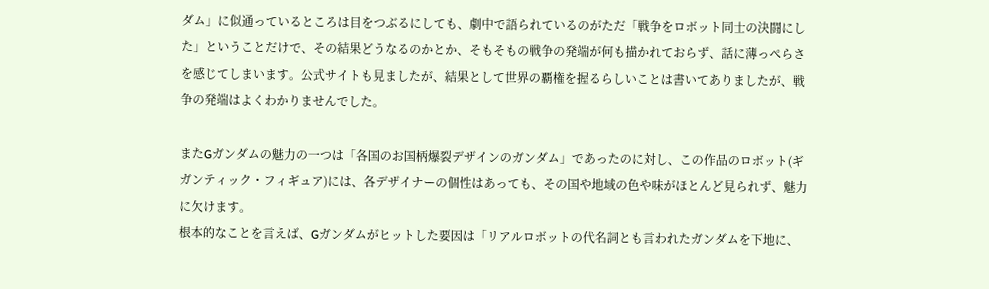ダム」に似通っているところは目をつぶるにしても、劇中で語られているのがただ「戦争をロボット同士の決闘にした」ということだけで、その結果どうなるのかとか、そもそもの戦争の発端が何も描かれておらず、話に薄っぺらさを感じてしまいます。公式サイトも見ましたが、結果として世界の覇権を握るらしいことは書いてありましたが、戦争の発端はよくわかりませんでした。

またGガンダムの魅力の一つは「各国のお国柄爆裂デザインのガンダム」であったのに対し、この作品のロボット(ギガンティック・フィギュア)には、各デザイナーの個性はあっても、その国や地域の色や味がほとんど見られず、魅力に欠けます。
根本的なことを言えば、Gガンダムがヒットした要因は「リアルロボットの代名詞とも言われたガンダムを下地に、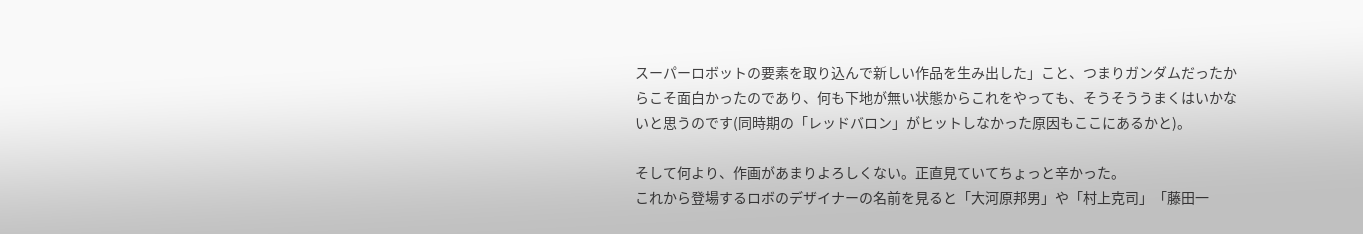スーパーロボットの要素を取り込んで新しい作品を生み出した」こと、つまりガンダムだったからこそ面白かったのであり、何も下地が無い状態からこれをやっても、そうそううまくはいかないと思うのです(同時期の「レッドバロン」がヒットしなかった原因もここにあるかと)。

そして何より、作画があまりよろしくない。正直見ていてちょっと辛かった。
これから登場するロボのデザイナーの名前を見ると「大河原邦男」や「村上克司」「藤田一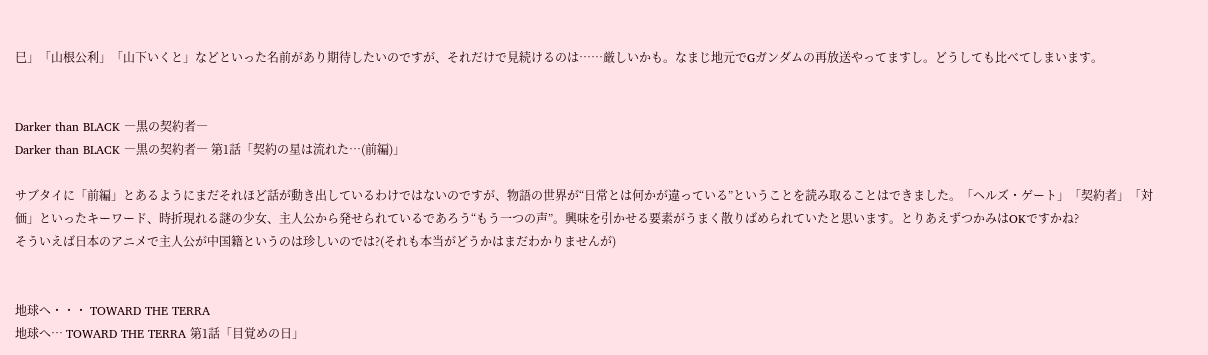巳」「山根公利」「山下いくと」などといった名前があり期待したいのですが、それだけで見続けるのは……厳しいかも。なまじ地元でGガンダムの再放送やってますし。どうしても比べてしまいます。


Darker than BLACK ―黒の契約者―
Darker than BLACK ―黒の契約者― 第1話「契約の星は流れた…(前編)」

サブタイに「前編」とあるようにまだそれほど話が動き出しているわけではないのですが、物語の世界が“日常とは何かが違っている”ということを読み取ることはできました。「ヘルズ・ゲート」「契約者」「対価」といったキーワード、時折現れる謎の少女、主人公から発せられているであろう“もう一つの声”。興味を引かせる要素がうまく散りばめられていたと思います。とりあえずつかみはOKですかね?
そういえば日本のアニメで主人公が中国籍というのは珍しいのでは?(それも本当がどうかはまだわかりませんが)


地球へ・・・ TOWARD THE TERRA
地球へ… TOWARD THE TERRA 第1話「目覚めの日」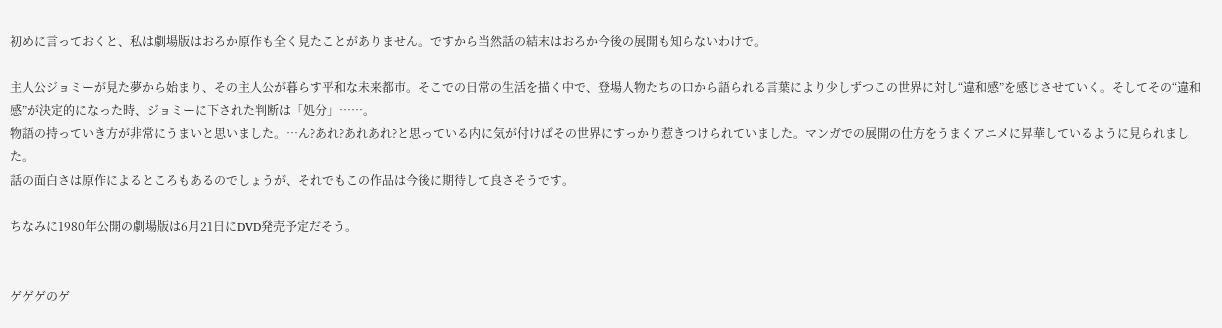初めに言っておくと、私は劇場版はおろか原作も全く見たことがありません。ですから当然話の結末はおろか今後の展開も知らないわけで。

主人公ジョミーが見た夢から始まり、その主人公が暮らす平和な未来都市。そこでの日常の生活を描く中で、登場人物たちの口から語られる言葉により少しずつこの世界に対し“違和感”を感じさせていく。そしてその“違和感”が決定的になった時、ジョミーに下された判断は「処分」……。
物語の持っていき方が非常にうまいと思いました。…ん?あれ?あれあれ?と思っている内に気が付けばその世界にすっかり惹きつけられていました。マンガでの展開の仕方をうまくアニメに昇華しているように見られました。
話の面白さは原作によるところもあるのでしょうが、それでもこの作品は今後に期待して良さそうです。

ちなみに1980年公開の劇場版は6月21日にDVD発売予定だそう。


ゲゲゲのゲ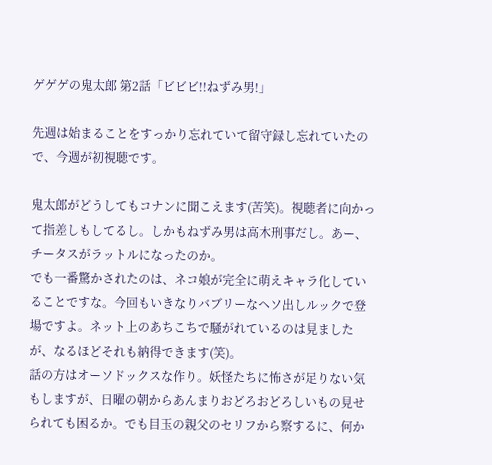ゲゲゲの鬼太郎 第2話「ビビビ!!ねずみ男!」

先週は始まることをすっかり忘れていて留守録し忘れていたので、今週が初視聴です。

鬼太郎がどうしてもコナンに聞こえます(苦笑)。視聴者に向かって指差しもしてるし。しかもねずみ男は高木刑事だし。あー、チータスがラットルになったのか。
でも一番驚かされたのは、ネコ娘が完全に萌えキャラ化していることですな。今回もいきなりバブリーなヘソ出しルックで登場ですよ。ネット上のあちこちで騒がれているのは見ましたが、なるほどそれも納得できます(笑)。
話の方はオーソドックスな作り。妖怪たちに怖さが足りない気もしますが、日曜の朝からあんまりおどろおどろしいもの見せられても困るか。でも目玉の親父のセリフから察するに、何か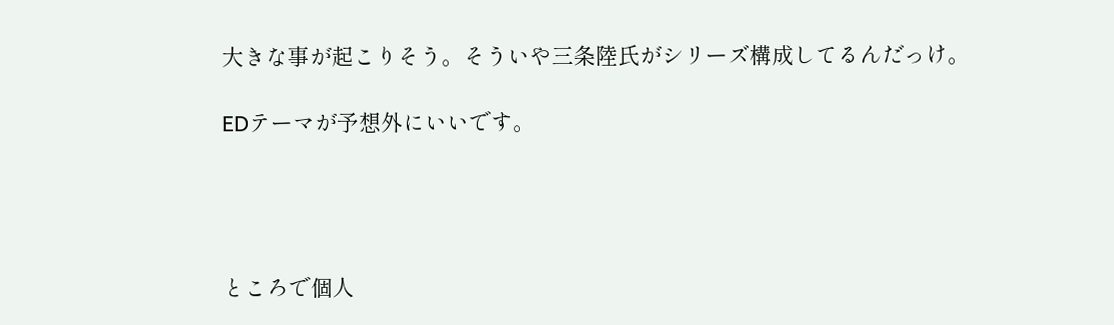大きな事が起こりそう。そういや三条陸氏がシリーズ構成してるんだっけ。

EDテーマが予想外にいいです。




ところで個人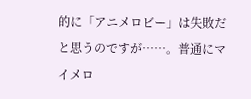的に「アニメロビー」は失敗だと思うのですが……。普通にマイメロ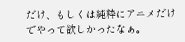だけ、もしくは純粋にアニメだけでやって欲しかったなぁ。